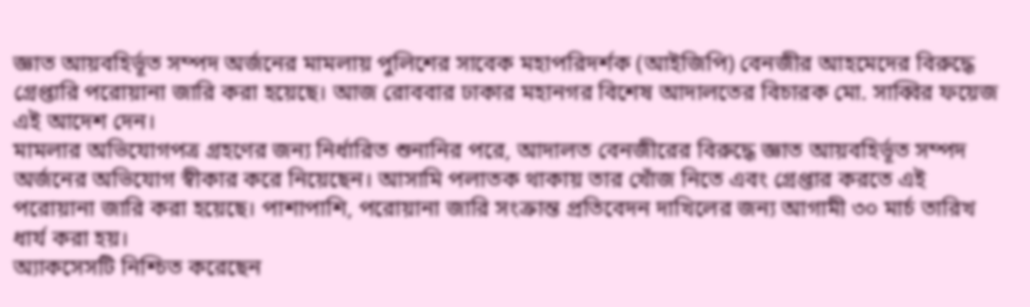জ্ঞাত আয়বহির্ভূত সম্পদ অর্জনের মামলায় পুলিশের সাবেক মহাপরিদর্শক (আইজিপি) বেনজীর আহমেদের বিরুদ্ধে গ্রেপ্তারি পরোয়ানা জারি করা হয়েছে। আজ রোববার ঢাকার মহানগর বিশেষ আদালতের বিচারক মো. সাব্বির ফয়েজ এই আদেশ দেন।
মামলার অভিযোগপত্র গ্রহণের জন্য নির্ধারিত শুনানির পরে, আদালত বেনজীরের বিরুদ্ধে জ্ঞাত আয়বহির্ভূত সম্পদ অর্জনের অভিযোগ স্বীকার করে নিয়েছেন। আসামি পলাতক থাকায় তার খোঁজ নিতে এবং গ্রেপ্তার করতে এই পরোয়ানা জারি করা হয়েছে। পাশাপাশি, পরোয়ানা জারি সংক্রান্ত প্রতিবেদন দাখিলের জন্য আগামী ৩০ মার্চ তারিখ ধার্য করা হয়।
অ্যাকসেসটি নিশ্চিত করেছেন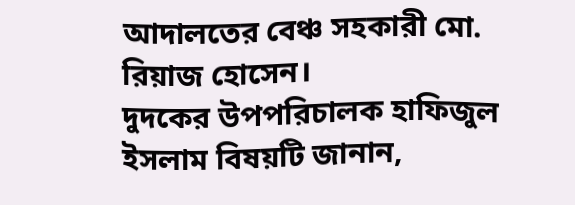আদালতের বেঞ্চ সহকারী মো. রিয়াজ হোসেন।
দুদকের উপপরিচালক হাফিজুল ইসলাম বিষয়টি জানান,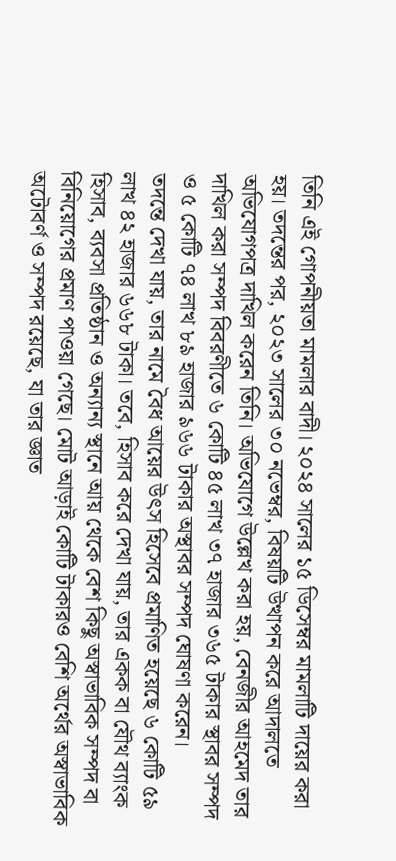তিনি এই গোপনীয়তা মামলার বাদী। ২০২৪ সালের ১৫ ডিসেম্বর মামলাটি দায়ের করা হয়। তদন্তের পর, ২০২৩ সালের ৩০ নভেম্বর, বিষয়টি উত্থাপন করে আদালতে অভিযোগপত্র দাখিল করেন তিনি। অভিযোগে উল্লেখ করা হয়, বেনজীর আহমেদ তার দাখিল করা সম্পদ বিবরণীতে ৬ কোটি ৪৫ লাখ ৩৭ হাজার ৩৬৫ টাকার স্থাবর সম্পদ ও ৫ কোটি ৭৪ লাখ ৮৯ হাজার ৯৬৬ টাকার অস্থাবর সম্পদ ঘোষণা করেন।
তদন্তে দেখা যায়, তার নামে বৈধ আয়ের উৎস হিসেবে প্রমাণিত হয়েছে ৬ কোটি ৫৯ লাখ ৪২ হাজার ৬৬৮ টাকা। তবে, হিসাব করে দেখা যায়, তার একক বা যৌথ ব্যাংক হিসাব, ব্যবসা প্রতিষ্ঠান ও অন্যান্য স্থানে আয় থেকে বেশ কিছু অস্বাভাবিক সম্পদ বা বিনিয়োগের প্রমাণ পাওয়া গেছে। মোট আড়াই কোটি টাকারও বেশি অর্থের অস্বাভাবিক অটোবর্ণ ও সম্পদ রয়েছে, যা তার জ্ঞাত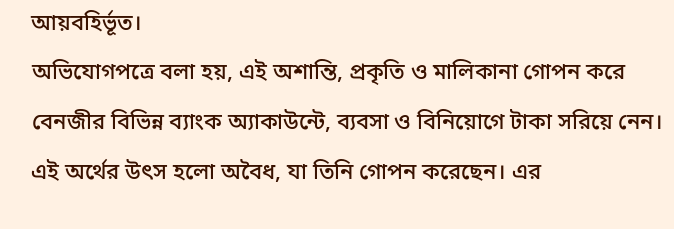আয়বহির্ভূত।
অভিযোগপত্রে বলা হয়, এই অশান্তি, প্রকৃতি ও মালিকানা গোপন করে বেনজীর বিভিন্ন ব্যাংক অ্যাকাউন্টে, ব্যবসা ও বিনিয়োগে টাকা সরিয়ে নেন। এই অর্থের উৎস হলো অবৈধ, যা তিনি গোপন করেছেন। এর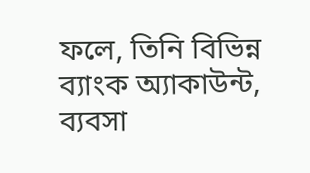ফলে, তিনি বিভিন্ন ব্যাংক অ্যাকাউন্ট, ব্যবসা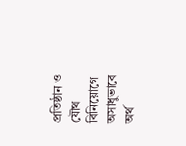প্রতিষ্ঠান ও যৌথ বিনিয়োগে অসাধুভাবে অর্থ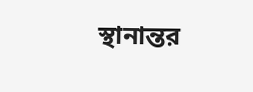স্থানান্তর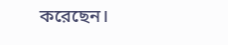করেছেন।